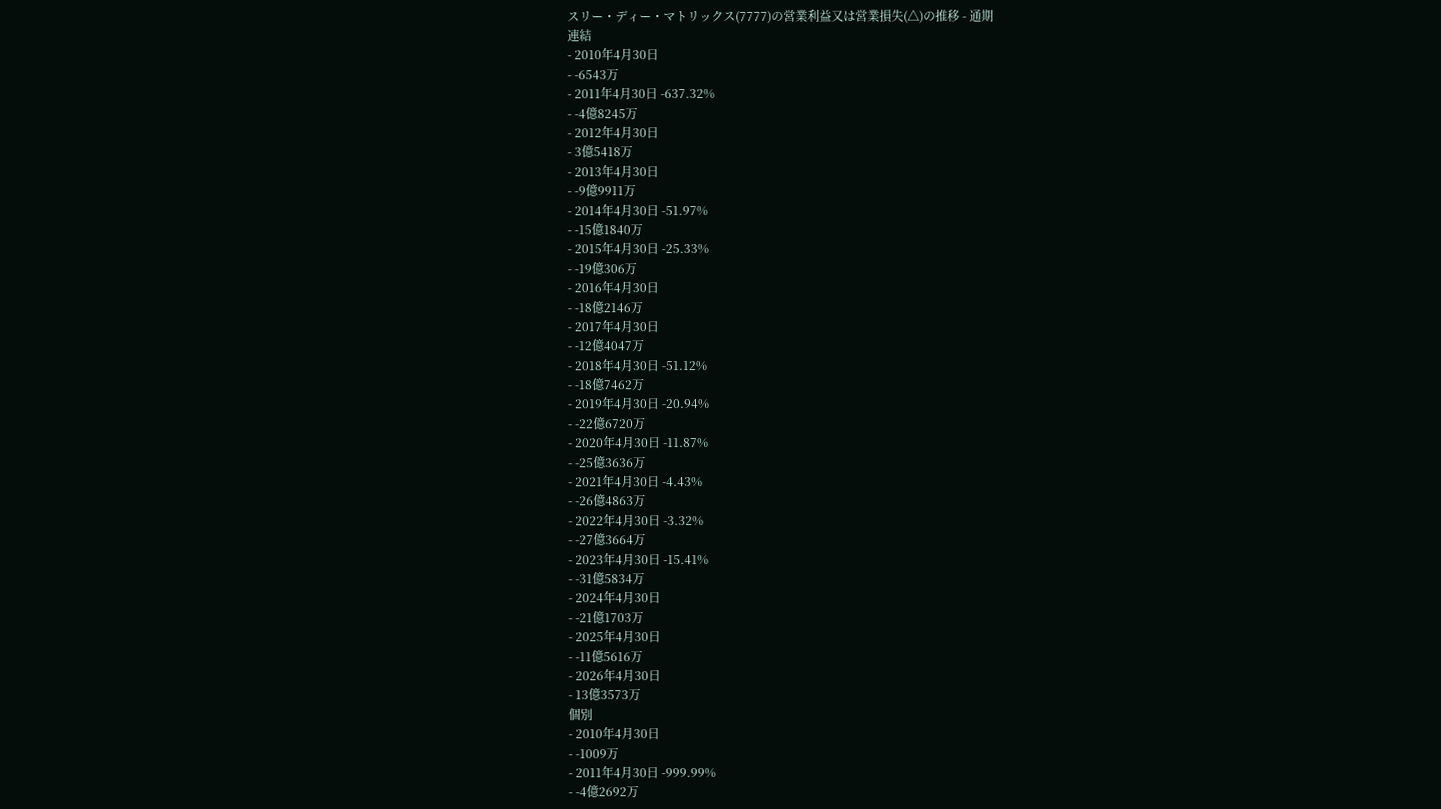スリー・ディー・マトリックス(7777)の営業利益又は営業損失(△)の推移 - 通期
連結
- 2010年4月30日
- -6543万
- 2011年4月30日 -637.32%
- -4億8245万
- 2012年4月30日
- 3億5418万
- 2013年4月30日
- -9億9911万
- 2014年4月30日 -51.97%
- -15億1840万
- 2015年4月30日 -25.33%
- -19億306万
- 2016年4月30日
- -18億2146万
- 2017年4月30日
- -12億4047万
- 2018年4月30日 -51.12%
- -18億7462万
- 2019年4月30日 -20.94%
- -22億6720万
- 2020年4月30日 -11.87%
- -25億3636万
- 2021年4月30日 -4.43%
- -26億4863万
- 2022年4月30日 -3.32%
- -27億3664万
- 2023年4月30日 -15.41%
- -31億5834万
- 2024年4月30日
- -21億1703万
- 2025年4月30日
- -11億5616万
- 2026年4月30日
- 13億3573万
個別
- 2010年4月30日
- -1009万
- 2011年4月30日 -999.99%
- -4億2692万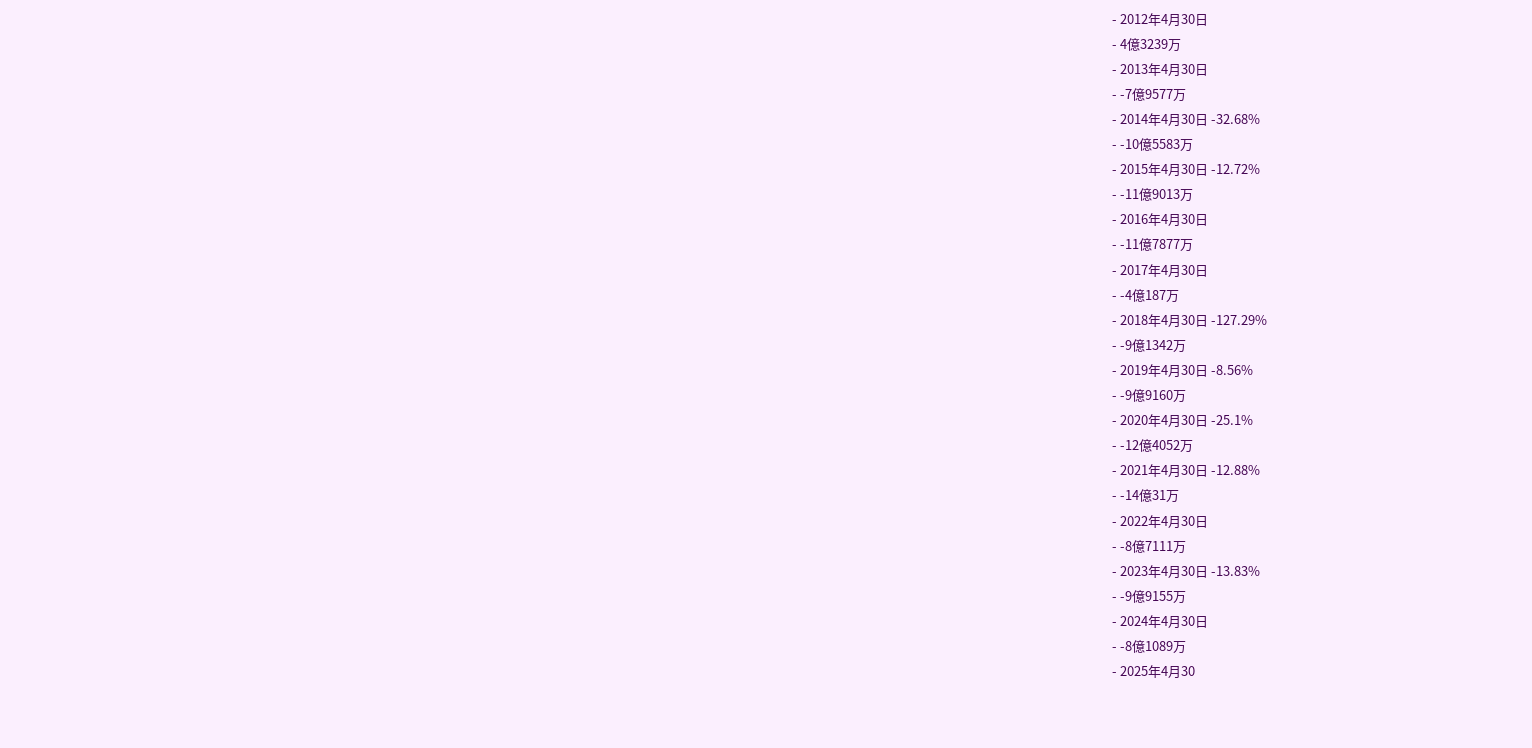- 2012年4月30日
- 4億3239万
- 2013年4月30日
- -7億9577万
- 2014年4月30日 -32.68%
- -10億5583万
- 2015年4月30日 -12.72%
- -11億9013万
- 2016年4月30日
- -11億7877万
- 2017年4月30日
- -4億187万
- 2018年4月30日 -127.29%
- -9億1342万
- 2019年4月30日 -8.56%
- -9億9160万
- 2020年4月30日 -25.1%
- -12億4052万
- 2021年4月30日 -12.88%
- -14億31万
- 2022年4月30日
- -8億7111万
- 2023年4月30日 -13.83%
- -9億9155万
- 2024年4月30日
- -8億1089万
- 2025年4月30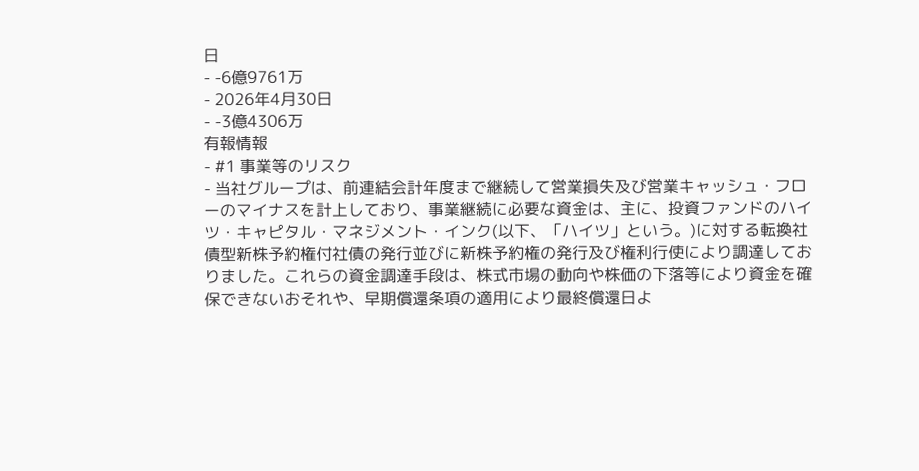日
- -6億9761万
- 2026年4月30日
- -3億4306万
有報情報
- #1 事業等のリスク
- 当社グループは、前連結会計年度まで継続して営業損失及び営業キャッシュ・フローのマイナスを計上しており、事業継続に必要な資金は、主に、投資ファンドのハイツ・キャピタル・マネジメント・インク(以下、「ハイツ」という。)に対する転換社債型新株予約権付社債の発行並びに新株予約権の発行及び権利行使により調達しておりました。これらの資金調達手段は、株式市場の動向や株価の下落等により資金を確保できないおそれや、早期償還条項の適用により最終償還日よ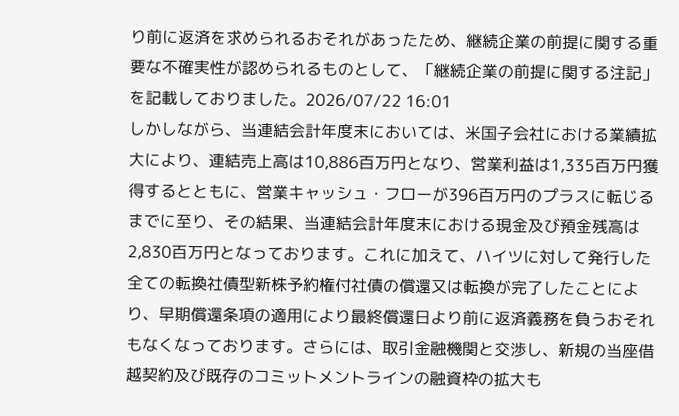り前に返済を求められるおそれがあったため、継続企業の前提に関する重要な不確実性が認められるものとして、「継続企業の前提に関する注記」を記載しておりました。2026/07/22 16:01
しかしながら、当連結会計年度末においては、米国子会社における業績拡大により、連結売上高は10,886百万円となり、営業利益は1,335百万円獲得するとともに、営業キャッシュ・フローが396百万円のプラスに転じるまでに至り、その結果、当連結会計年度末における現金及び預金残高は2,830百万円となっております。これに加えて、ハイツに対して発行した全ての転換社債型新株予約権付社債の償還又は転換が完了したことにより、早期償還条項の適用により最終償還日より前に返済義務を負うおそれもなくなっております。さらには、取引金融機関と交渉し、新規の当座借越契約及び既存のコミットメントラインの融資枠の拡大も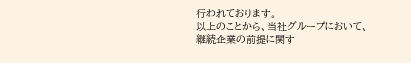行われております。
以上のことから、当社グループにおいて、継続企業の前提に関す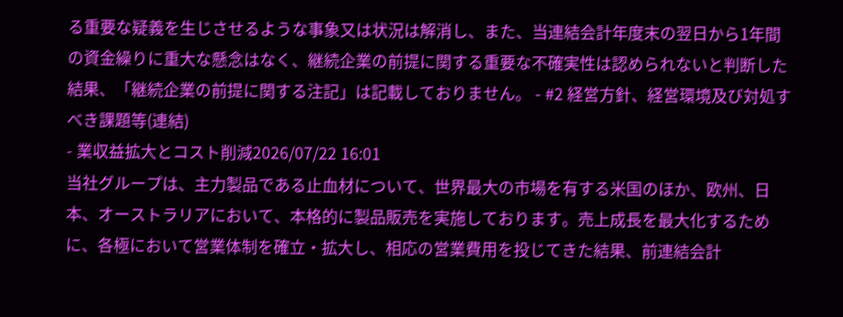る重要な疑義を生じさせるような事象又は状況は解消し、また、当連結会計年度末の翌日から1年間の資金繰りに重大な懸念はなく、継続企業の前提に関する重要な不確実性は認められないと判断した結果、「継続企業の前提に関する注記」は記載しておりません。 - #2 経営方針、経営環境及び対処すべき課題等(連結)
- 業収益拡大とコスト削減2026/07/22 16:01
当社グループは、主力製品である止血材について、世界最大の市場を有する米国のほか、欧州、日本、オーストラリアにおいて、本格的に製品販売を実施しております。売上成長を最大化するために、各極において営業体制を確立・拡大し、相応の営業費用を投じてきた結果、前連結会計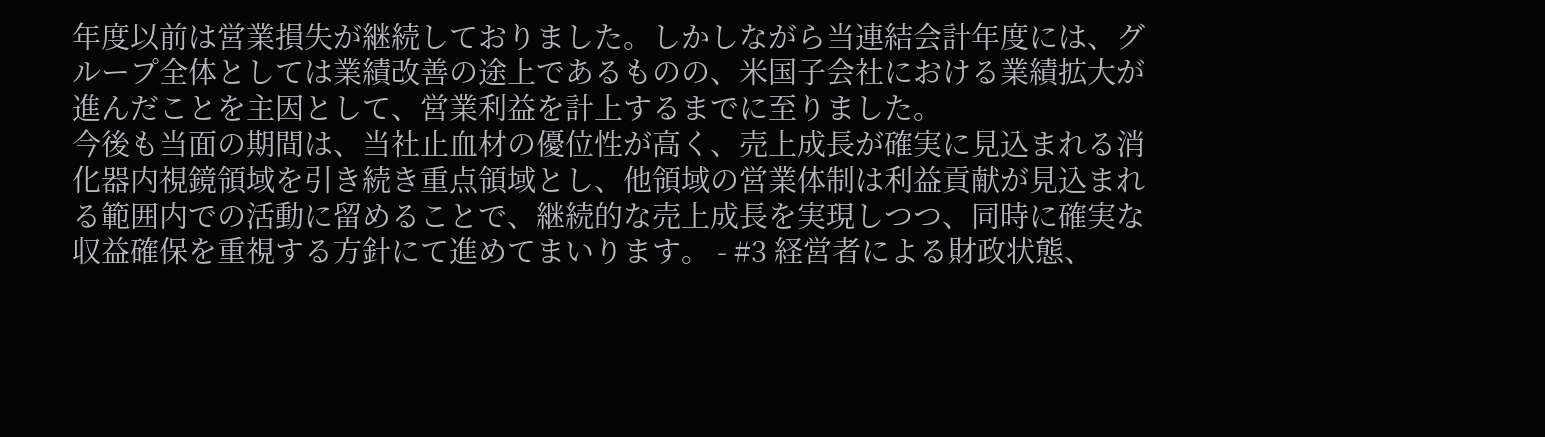年度以前は営業損失が継続しておりました。しかしながら当連結会計年度には、グループ全体としては業績改善の途上であるものの、米国子会社における業績拡大が進んだことを主因として、営業利益を計上するまでに至りました。
今後も当面の期間は、当社止血材の優位性が高く、売上成長が確実に見込まれる消化器内視鏡領域を引き続き重点領域とし、他領域の営業体制は利益貢献が見込まれる範囲内での活動に留めることで、継続的な売上成長を実現しつつ、同時に確実な収益確保を重視する方針にて進めてまいります。 - #3 経営者による財政状態、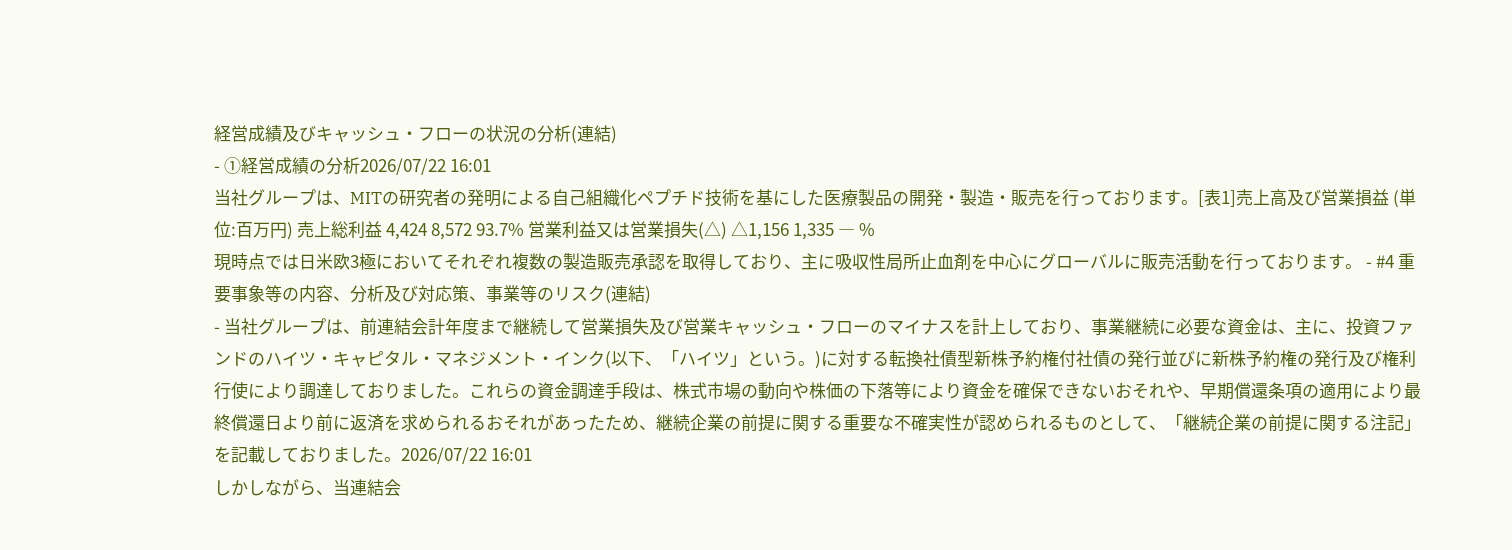経営成績及びキャッシュ・フローの状況の分析(連結)
- ①経営成績の分析2026/07/22 16:01
当社グループは、MITの研究者の発明による自己組織化ペプチド技術を基にした医療製品の開発・製造・販売を行っております。[表1]売上高及び営業損益 (単位:百万円) 売上総利益 4,424 8,572 93.7% 営業利益又は営業損失(△) △1,156 1,335 ― %
現時点では日米欧3極においてそれぞれ複数の製造販売承認を取得しており、主に吸収性局所止血剤を中心にグローバルに販売活動を行っております。 - #4 重要事象等の内容、分析及び対応策、事業等のリスク(連結)
- 当社グループは、前連結会計年度まで継続して営業損失及び営業キャッシュ・フローのマイナスを計上しており、事業継続に必要な資金は、主に、投資ファンドのハイツ・キャピタル・マネジメント・インク(以下、「ハイツ」という。)に対する転換社債型新株予約権付社債の発行並びに新株予約権の発行及び権利行使により調達しておりました。これらの資金調達手段は、株式市場の動向や株価の下落等により資金を確保できないおそれや、早期償還条項の適用により最終償還日より前に返済を求められるおそれがあったため、継続企業の前提に関する重要な不確実性が認められるものとして、「継続企業の前提に関する注記」を記載しておりました。2026/07/22 16:01
しかしながら、当連結会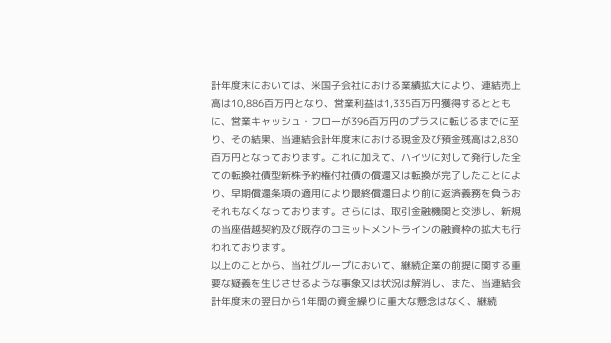計年度末においては、米国子会社における業績拡大により、連結売上高は10,886百万円となり、営業利益は1,335百万円獲得するとともに、営業キャッシュ・フローが396百万円のプラスに転じるまでに至り、その結果、当連結会計年度末における現金及び預金残高は2,830百万円となっております。これに加えて、ハイツに対して発行した全ての転換社債型新株予約権付社債の償還又は転換が完了したことにより、早期償還条項の適用により最終償還日より前に返済義務を負うおそれもなくなっております。さらには、取引金融機関と交渉し、新規の当座借越契約及び既存のコミットメントラインの融資枠の拡大も行われております。
以上のことから、当社グループにおいて、継続企業の前提に関する重要な疑義を生じさせるような事象又は状況は解消し、また、当連結会計年度末の翌日から1年間の資金繰りに重大な懸念はなく、継続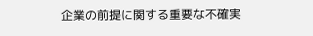企業の前提に関する重要な不確実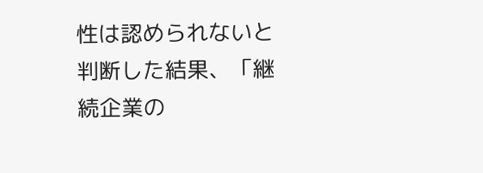性は認められないと判断した結果、「継続企業の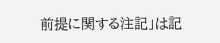前提に関する注記」は記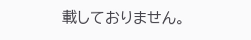載しておりません。